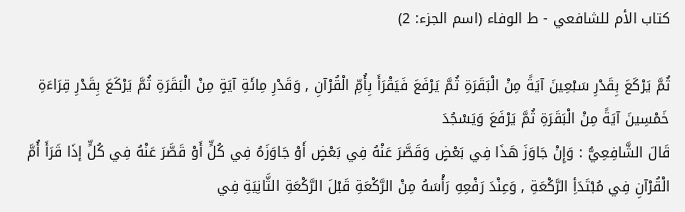كتاب الأم للشافعي - ط الوفاء (اسم الجزء: 2)

ثُمَّ يَرْكَعَ بِقَدْرِ سَبْعِينَ آيَةً مِنْ الْبَقَرَةِ ثُمَّ يَرْفَعَ فَيَقْرَأَ بِأُمِّ الْقُرْآنِ , وَقَدْرِ مِائَةِ آيَةٍ مِنْ الْبَقَرَةِ ثُمَّ يَرْكَعَ بِقَدْرِ قِرَاءَةِ خَمْسِينَ آيَةً مِنْ الْبَقَرَةِ ثُمَّ يَرْفَعَ وَيَسْجُدَ
قَالَ الشَّافِعِيُّ : وَإِنْ جَاوَزَ هَذَا فِي بَعْضٍ وَقَصَّرَ عَنْهُ فِي بَعْضٍ أَوْ جَاوَزَهُ فِي كُلٍّ أَوْ قَصَّرَ عَنْهُ فِي كُلٍّ إذَا قَرَأَ أُمَّ الْقُرْآنِ فِي مُبْتَدَأِ الرَّكْعَةِ , وَعِنْدَ رَفْعِهِ رَأْسَهُ مِنْ الرَّكْعَةِ قَبْلَ الرَّكْعَةِ الثَّانِيَةِ فِي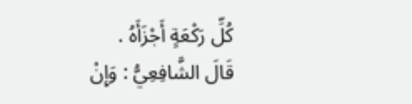كُلِّ رَكْعَةٍ أَجْزَأَهُ .
قَالَ الشَّافِعِيُّ : وَإِنْ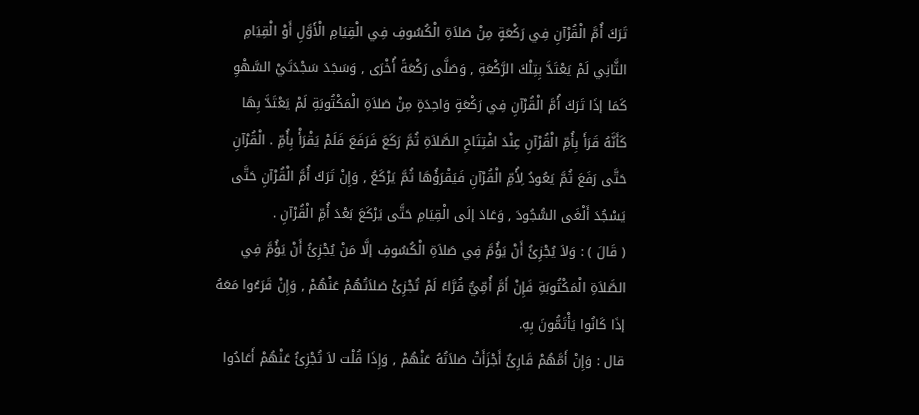تَرَكَ أُمَّ الْقُرْآنِ فِي رَكْعَةٍ مِنْ صَلاَةِ الْكُسُوفِ فِي الْقِيَامِ الْأَوَّلِ أَوْ الْقِيَامِ الثَّانِي لَمْ يَعْتَدَّ بِتِلْكَ الرَّكْعَةِ , وَصَلَّى رَكْعَةً أُخْرَى , وَسَجَدَ سَجْدَتَيْ السَّهْوِ كَمَا إذَا تَرَكَ أُمَّ الْقُرْآنِ فِي رَكْعَةٍ وَاحِدَةٍ مِنْ صَلاَةِ الْمَكْتُوبَةِ لَمْ يَعْتَدَّ بِهَا كَأَنَّهُ قَرَأَ بِأُمِّ الْقُرْآنِ عِنْدَ افْتِتَاحِ الصَّلاَةِ ثُمَّ رَكَعَ فَرَفَعَ فَلَمْ يَقْرَأْ بِأُمِّ . الْقُرْآنِ حَتَّى رَفَعَ ثُمَّ يَعُودُ لِأُمِّ الْقُرْآنِ فَيَقْرَؤُهَا ثُمَّ يَرْكَعُ , وَإِنْ تَرَكَ أُمَّ الْقُرْآنِ حَتَّى يَسْجُدَ أَلْغَى السُّجُودَ , وَعَادَ إلَى الْقِيَامِ حَتَّى يَرْكَعَ بَعْدَ أُمِّ الْقُرْآنِ .
( قَالَ ) : وَلاَ يُجْزِئُ أَنْ يَؤُمَّ فِي صَلاَةِ الْكُسُوفِ إلَّا مَنْ يُجْزِئُ أَنْ يَؤُمَّ فِي الصَّلاَةِ الْمَكْتُوبَةِ فَإِنْ أَمَّ أُمِّيٌّ قُرَّاءً لَمْ تُجْزِئْ صَلاَتُهُمْ عَنْهُمْ , وَإِنْ قَرَءُوا مَعَهُ إذَا كَانُوا يَأْتَمُّونَ بِهِ.
قال : وَإِنْ أَمَّهُمْ قَارِئٌ أَجْزَأَتْ صَلاَتُهُ عَنْهُمْ , وَإِذَا قُلْت لاَ تُجْزِئُ عَنْهُمْ أَعَادُوا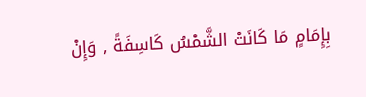بِإِمَامٍ مَا كَانَتْ الشَّمْسُ كَاسِفَةً , وَإِنْ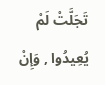تَجَلَّتْ لَمْ يُعِيدُوا , وَإِنْ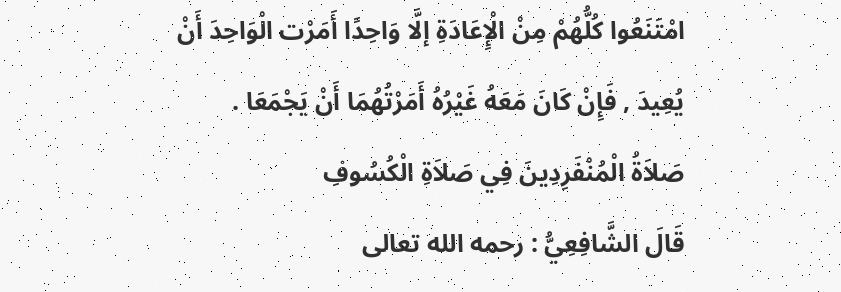امْتَنَعُوا كُلُّهُمْ مِنْ الْإِعَادَةِ إلَّا وَاحِدًا أَمَرْت الْوَاحِدَ أَنْ يُعِيدَ , فَإِنْ كَانَ مَعَهُ غَيْرُهُ أَمَرْتُهُمَا أَنْ يَجْمَعَا .
صَلاَةُ الْمُنْفَرِدِينَ فِي صَلاَةِ الْكُسُوفِ
قَالَ الشَّافِعِيُّ : رحمه الله تعالى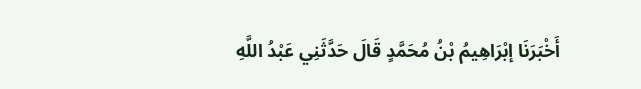أَخْبَرَنَا إبْرَاهِيمُ بْنُ مُحَمَّدٍ قَالَ حَدَّثَنِي عَبْدُ اللَّهِ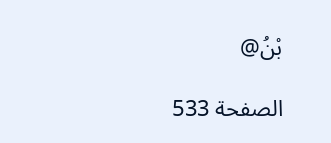بْنُ@

الصفحة 533